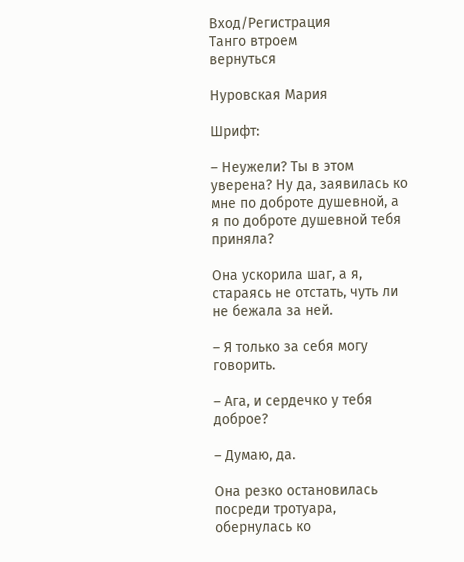Вход/Регистрация
Танго втроем
вернуться

Нуровская Мария

Шрифт:

– Неужели? Ты в этом уверена? Ну да, заявилась ко мне по доброте душевной, а я по доброте душевной тебя приняла?

Она ускорила шаг, а я, стараясь не отстать, чуть ли не бежала за ней.

– Я только за себя могу говорить.

– Ага, и сердечко у тебя доброе?

– Думаю, да.

Она резко остановилась посреди тротуара, обернулась ко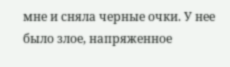мне и сняла черные очки. У нее было злое, напряженное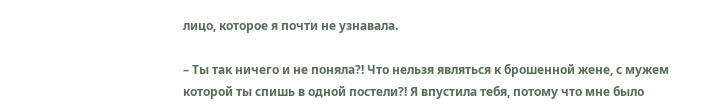лицо, которое я почти не узнавала.

– Ты так ничего и не поняла?! Что нельзя являться к брошенной жене, с мужем которой ты спишь в одной постели?! Я впустила тебя, потому что мне было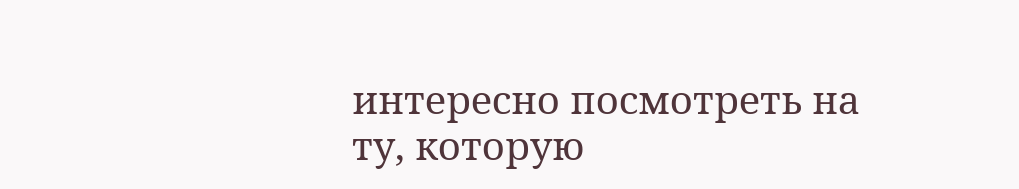интересно посмотреть на ту, которую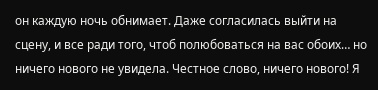он каждую ночь обнимает. Даже согласилась выйти на сцену, и все ради того, чтоб полюбоваться на вас обоих… но ничего нового не увидела. Честное слово, ничего нового! Я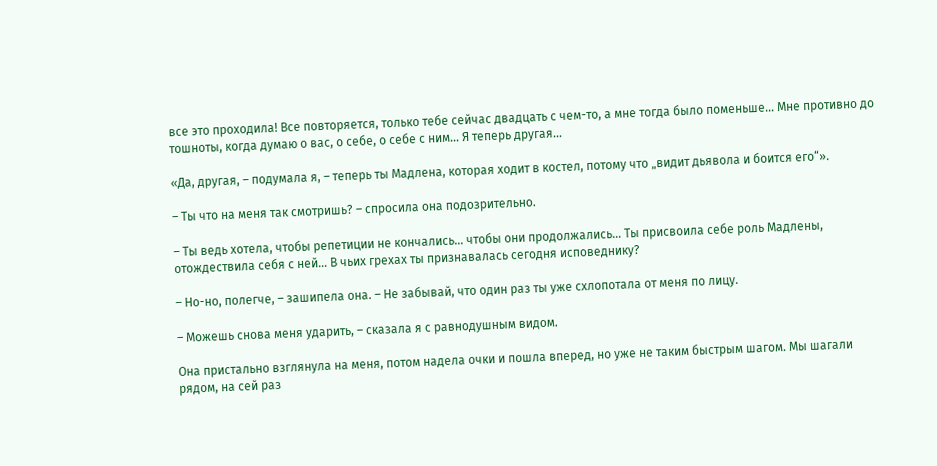все это проходила! Все повторяется, только тебе сейчас двадцать с чем-то, а мне тогда было поменьше… Мне противно до тошноты, когда думаю о вас, о себе, о себе с ним… Я теперь другая…

«Да, другая, – подумала я, – теперь ты Мадлена, которая ходит в костел, потому что „видит дьявола и боится его“».

– Ты что на меня так смотришь? – спросила она подозрительно.

– Ты ведь хотела, чтобы репетиции не кончались… чтобы они продолжались… Ты присвоила себе роль Мадлены, отождествила себя с ней… В чьих грехах ты признавалась сегодня исповеднику?

– Но-но, полегче, – зашипела она. – Не забывай, что один раз ты уже схлопотала от меня по лицу.

– Можешь снова меня ударить, – сказала я с равнодушным видом.

Она пристально взглянула на меня, потом надела очки и пошла вперед, но уже не таким быстрым шагом. Мы шагали рядом, на сей раз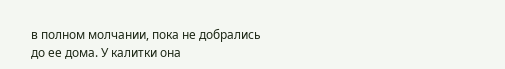в полном молчании, пока не добрались до ее дома. У калитки она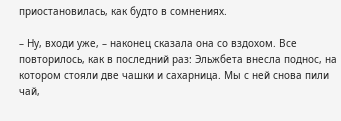приостановилась, как будто в сомнениях.

– Ну, входи уже, – наконец сказала она со вздохом. Все повторилось, как в последний раз: Эльжбета внесла поднос, на котором стояли две чашки и сахарница. Мы с ней снова пили чай,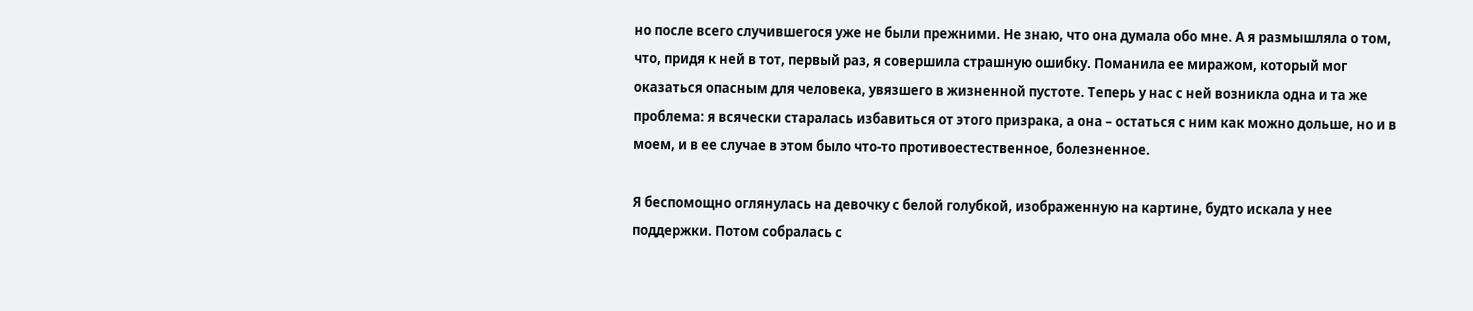но после всего случившегося уже не были прежними. Не знаю, что она думала обо мне. А я размышляла о том, что, придя к ней в тот, первый раз, я совершила страшную ошибку. Поманила ее миражом, который мог оказаться опасным для человека, увязшего в жизненной пустоте. Теперь у нас с ней возникла одна и та же проблема: я всячески старалась избавиться от этого призрака, а она – остаться с ним как можно дольше, но и в моем, и в ее случае в этом было что-то противоестественное, болезненное.

Я беспомощно оглянулась на девочку с белой голубкой, изображенную на картине, будто искала у нее поддержки. Потом собралась с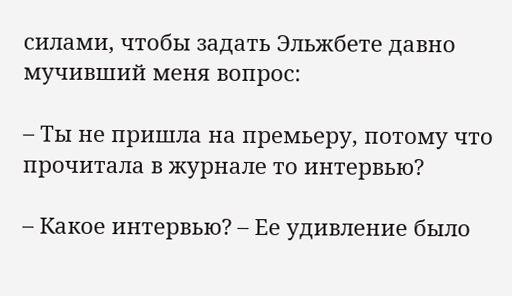силами, чтобы задать Эльжбете давно мучивший меня вопрос:

– Ты не пришла на премьеру, потому что прочитала в журнале то интервью?

– Какое интервью? – Ее удивление было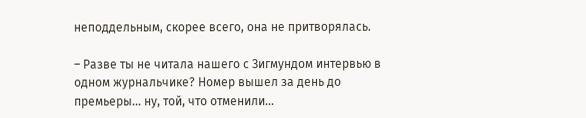неподдельным, скорее всего, она не притворялась.

– Разве ты не читала нашего с Зигмундом интервью в одном журнальчике? Номер вышел за день до премьеры… ну, той, что отменили…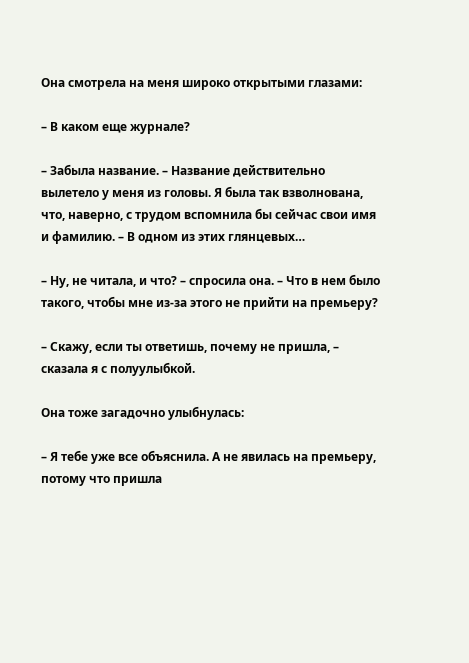Она смотрела на меня широко открытыми глазами:

– В каком еще журнале?

– Забыла название. – Название действительно вылетело у меня из головы. Я была так взволнована, что, наверно, с трудом вспомнила бы сейчас свои имя и фамилию. – В одном из этих глянцевых…

– Ну, не читала, и что? – спросила она. – Что в нем было такого, чтобы мне из-за этого не прийти на премьеру?

– Скажу, если ты ответишь, почему не пришла, – сказала я с полуулыбкой.

Она тоже загадочно улыбнулась:

– Я тебе уже все объяснила. А не явилась на премьеру, потому что пришла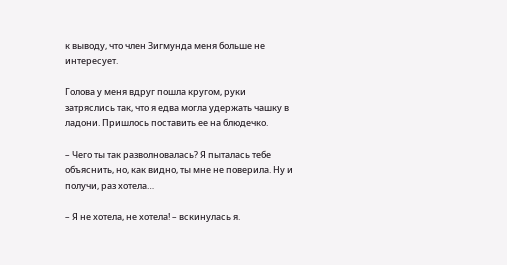к выводу, что член Зигмунда меня больше не интересует.

Голова у меня вдруг пошла кругом, руки затряслись так, что я едва могла удержать чашку в ладони. Пришлось поставить ее на блюдечко.

– Чего ты так разволновалась? Я пыталась тебе объяснить, но, как видно, ты мне не поверила. Ну и получи, раз хотела…

– Я не хотела, не хотела! – вскинулась я.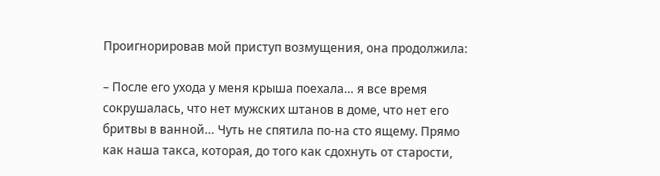Проигнорировав мой приступ возмущения, она продолжила:

– После его ухода у меня крыша поехала… я все время сокрушалась, что нет мужских штанов в доме, что нет его бритвы в ванной… Чуть не спятила по-на сто ящему. Прямо как наша такса, которая, до того как сдохнуть от старости,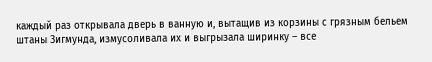каждый раз открывала дверь в ванную и, вытащив из корзины с грязным бельем штаны Зигмунда, измусоливала их и выгрызала ширинку – все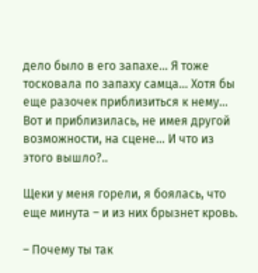дело было в его запахе… Я тоже тосковала по запаху самца… Хотя бы еще разочек приблизиться к нему… Вот и приблизилась, не имея другой возможности, на сцене… И что из этого вышло?..

Щеки у меня горели, я боялась, что еще минута – и из них брызнет кровь.

– Почему ты так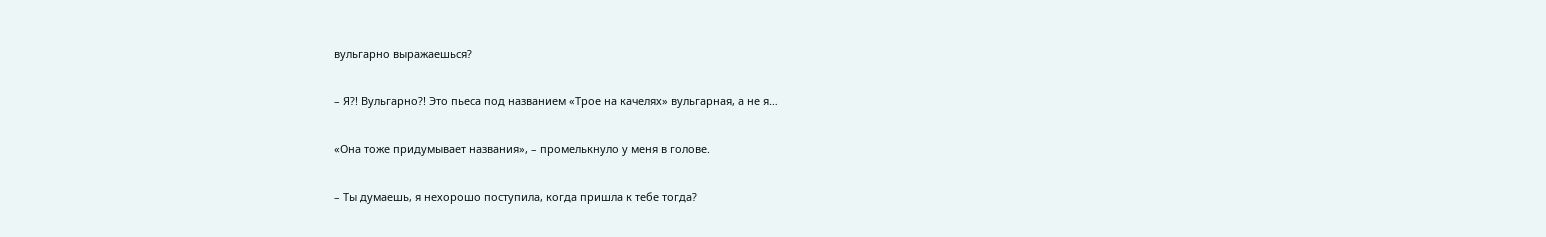вульгарно выражаешься?

– Я?! Вульгарно?! Это пьеса под названием «Трое на качелях» вульгарная, а не я…

«Она тоже придумывает названия», – промелькнуло у меня в голове.

– Ты думаешь, я нехорошо поступила, когда пришла к тебе тогда?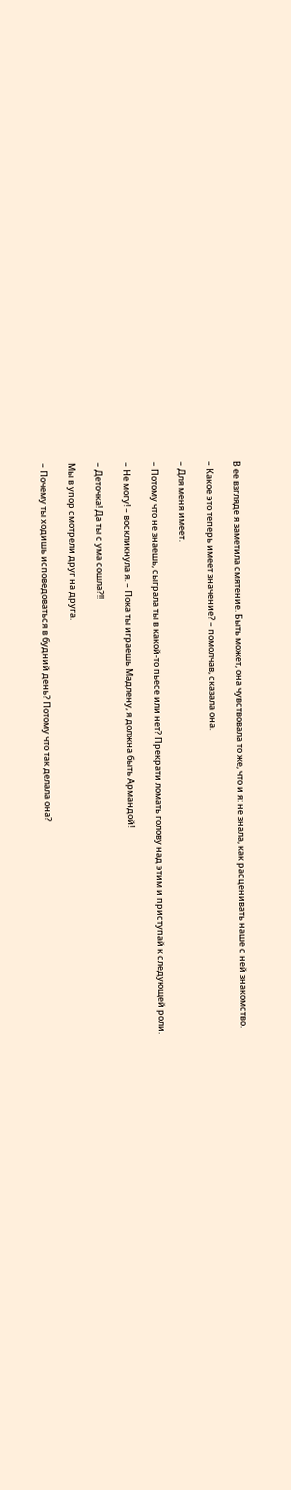В ее взгляде я заметила смятение. Быть может, она чувствовала то же, что и я: не знала, как расценивать наше с ней знакомство.

– Какое это теперь имеет значение? – помолчав, сказала она.

– Для меня имеет.

– Потому что не знаешь, сыграла ты в какой-то пьесе или нет? Прекрати ломать голову над этим и приступай к следующей роли.

– Не могу! – воскликнула я. – Пока ты играешь Мадлену, я должна быть Армандой!

– Деточка! Да ты с ума сошла?!!

Мы в упор смотрели друг на друга.

– Почему ты ходишь исповедоваться в будний день? Потому что так делала она?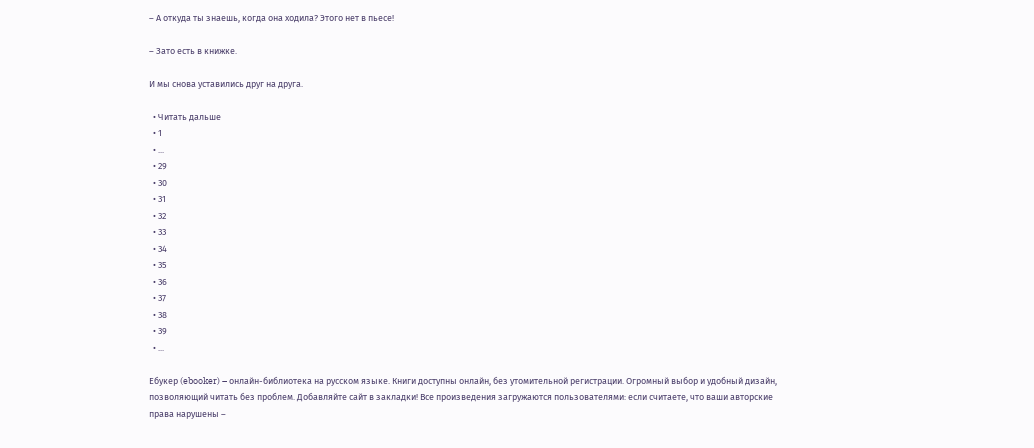– А откуда ты знаешь, когда она ходила? Этого нет в пьесе!

– Зато есть в книжке.

И мы снова уставились друг на друга.

  • Читать дальше
  • 1
  • ...
  • 29
  • 30
  • 31
  • 32
  • 33
  • 34
  • 35
  • 36
  • 37
  • 38
  • 39
  • ...

Ебукер (ebooker) – онлайн-библиотека на русском языке. Книги доступны онлайн, без утомительной регистрации. Огромный выбор и удобный дизайн, позволяющий читать без проблем. Добавляйте сайт в закладки! Все произведения загружаются пользователями: если считаете, что ваши авторские права нарушены –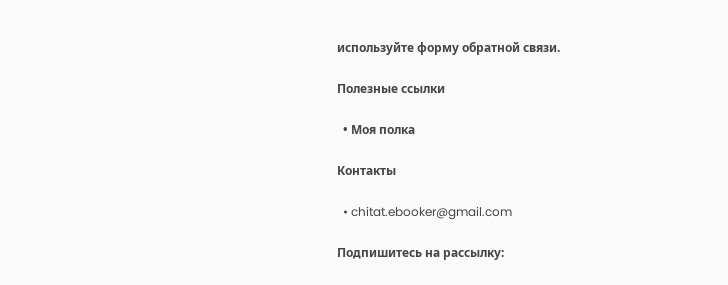используйте форму обратной связи.

Полезные ссылки

  • Моя полка

Контакты

  • chitat.ebooker@gmail.com

Подпишитесь на рассылку: